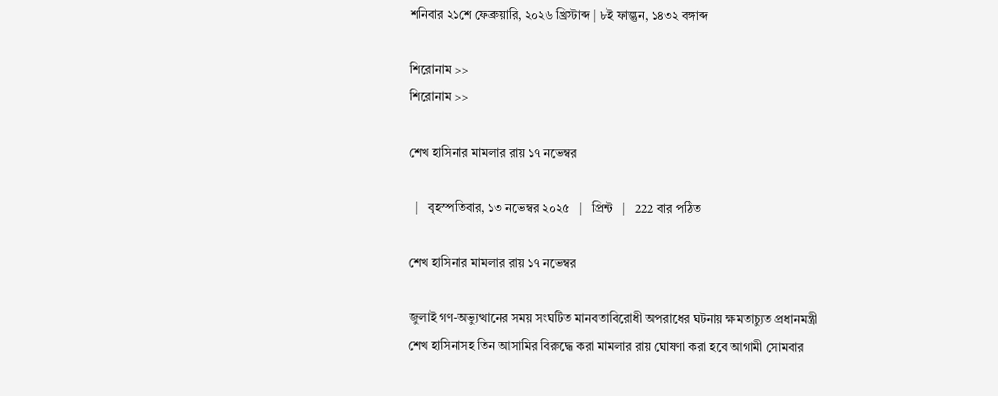শনিবার ২১শে ফেব্রুয়ারি, ২০২৬ খ্রিস্টাব্দ | ৮ই ফাল্গুন, ১৪৩২ বঙ্গাব্দ

শিরোনাম >>
শিরোনাম >>

শেখ হাসিনার মামলার রায় ১৭ নভেম্বর

  |   বৃহস্পতিবার, ১৩ নভেম্বর ২০২৫   |   প্রিন্ট   |   222 বার পঠিত

শেখ হাসিনার মামলার রায় ১৭ নভেম্বর

জুলাই গণ-অভ্যুত্থানের সময় সংঘটিত মানবতাবিরোধী অপরাধের ঘটনায় ক্ষমতাচ্যুত প্রধানমন্ত্রী শেখ হাসিনাসহ তিন আসামির বিরুদ্ধে করা মামলার রায় ঘোষণা করা হবে আগামী সোমবার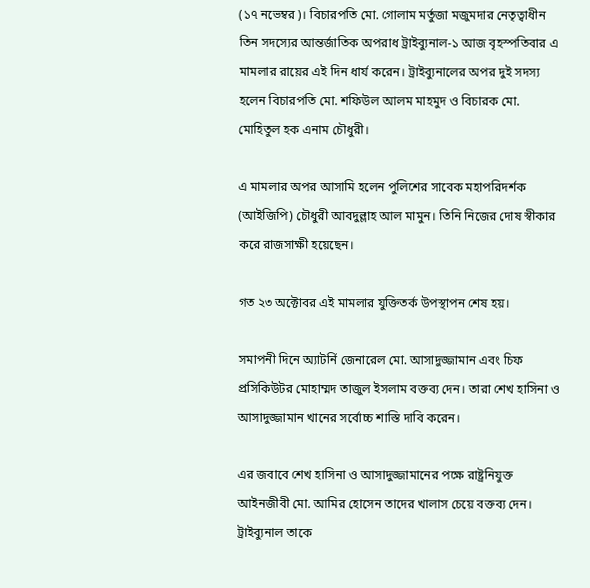(১৭ নভেম্বর)। বিচারপতি মো. গোলাম মর্তুজা মজুমদার নেতৃত্বাধীন তিন সদস্যের আন্তর্জাতিক অপরাধ ট্রাইব্যুনাল-১ আজ বৃহস্পতিবার এ মামলার রায়ের এই দিন ধার্য করেন। ট্রাইব্যুনালের অপর দুই সদস্য হলেন বিচারপতি মো. শফিউল আলম মাহমুদ ও বিচারক মো. মোহিতুল হক এনাম চৌধুরী।

এ মামলার অপর আসামি হলেন পুলিশের সাবেক মহাপরিদর্শক (আইজিপি) চৌধুরী আবদুল্লাহ আল মামুন। তিনি নিজের দোষ স্বীকার করে রাজসাক্ষী হয়েছেন।

গত ২৩ অক্টোবর এই মামলার যুক্তিতর্ক উপস্থাপন শেষ হয়।

সমাপনী দিনে অ্যাটর্নি জেনারেল মো. আসাদুজ্জামান এবং চিফ প্রসিকিউটর মোহাম্মদ তাজুল ইসলাম বক্তব্য দেন। তারা শেখ হাসিনা ও আসাদুজ্জামান খানের সর্বোচ্চ শাস্তি দাবি করেন।

এর জবাবে শেখ হাসিনা ও আসাদুজ্জামানের পক্ষে রাষ্ট্রনিযুক্ত আইনজীবী মো. আমির হোসেন তাদের খালাস চেয়ে বক্তব্য দেন। ট্রাইব্যুনাল তাকে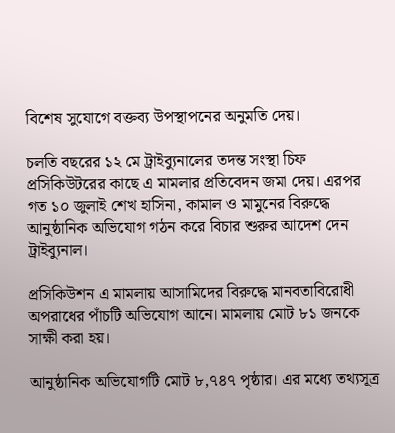বিশেষ সুযোগে বক্তব্য উপস্থাপনের অনুমতি দেয়।

চলতি বছরের ১২ মে ট্রাইব্যুনালের তদন্ত সংস্থা চিফ প্রসিকিউটরের কাছে এ মামলার প্রতিবেদন জমা দেয়। এরপর গত ১০ জুলাই শেখ হাসিনা, কামাল ও মামুনের বিরুদ্ধে আনুষ্ঠানিক অভিযোগ গঠন করে বিচার শুরুর আদেশ দেন ট্রাইব্যুনাল।

প্রসিকিউশন এ মামলায় আসামিদের বিরুদ্ধে মানবতাবিরোধী অপরাধের পাঁচটি অভিযোগ আনে। মামলায় মোট ৮১ জনকে সাক্ষী করা হয়।

আনুষ্ঠানিক অভিযোগটি মোট ৮,৭৪৭ পৃষ্ঠার। এর মধ্যে তথ্যসূত্র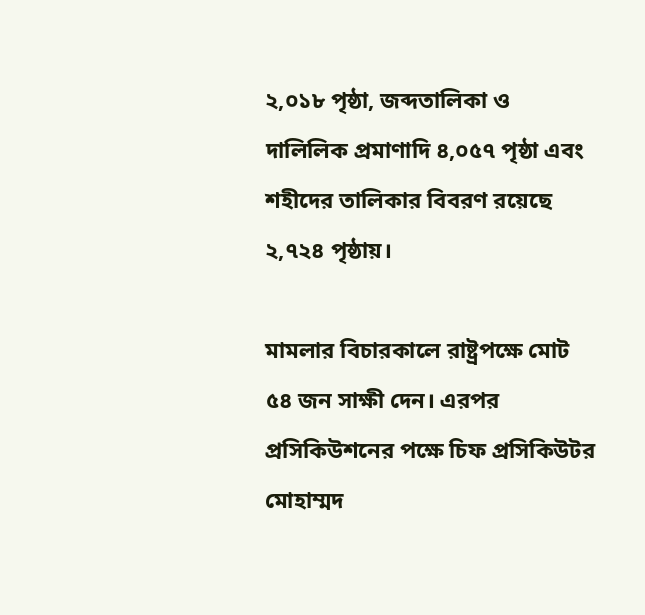২,০১৮ পৃষ্ঠা, জব্দতালিকা ও দালিলিক প্রমাণাদি ৪,০৫৭ পৃষ্ঠা এবং শহীদের তালিকার বিবরণ রয়েছে ২,৭২৪ পৃষ্ঠায়।

মামলার বিচারকালে রাষ্ট্রপক্ষে মোট ৫৪ জন সাক্ষী দেন। এরপর প্রসিকিউশনের পক্ষে চিফ প্রসিকিউটর মোহাম্মদ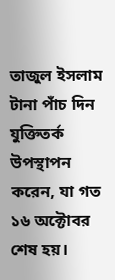তাজুল ইসলাম টানা পাঁচ দিন যুক্তিতর্ক উপস্থাপন করেন, যা গত ১৬ অক্টোবর শেষ হয়।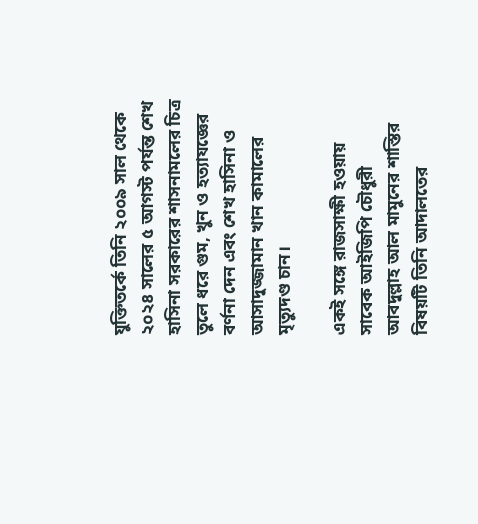যুক্তিতর্কে তিনি ২০০৯ সাল থেকে ২০২৪ সালের ৫ আগস্ট পর্যন্ত শেখ হাসিনা সরকারের শাসনামলের চিত্র তুলে ধরে গুম, খুন ও হত্যাযজ্ঞের বর্ণনা দেন এবং শেখ হাসিনা ও আসাদুজ্জামান খান কামালের মৃত্যুদণ্ড চান।

একই সঙ্গে রাজসাক্ষী হওয়ায় সাবেক আইজিপি চৌধুরী আবদুল্লাহ আল মামুনের শাস্তির বিষয়টি তিনি আদালতের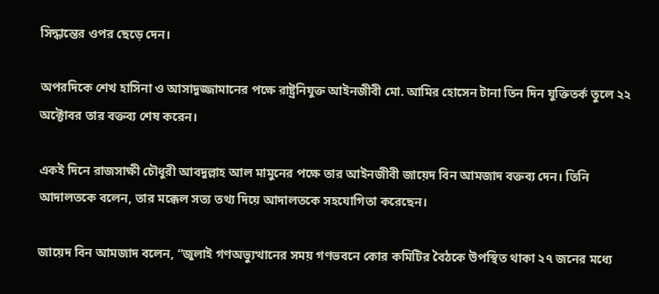সিদ্ধান্তের ওপর ছেড়ে দেন।

অপরদিকে শেখ হাসিনা ও আসাদুজ্জামানের পক্ষে রাষ্ট্রনিযুক্ত আইনজীবী মো. আমির হোসেন টানা তিন দিন যুক্তিতর্ক তুলে ২২ অক্টোবর তার বক্তব্য শেষ করেন।

একই দিনে রাজসাক্ষী চৌধুরী আবদুল্লাহ আল মামুনের পক্ষে তার আইনজীবী জায়েদ বিন আমজাদ বক্তব্য দেন। তিনি আদালতকে বলেন, তার মক্কেল সত্য তথ্য দিয়ে আদালতকে সহযোগিতা করেছেন।

জায়েদ বিন আমজাদ বলেন, “জুলাই গণঅভ্যুত্থানের সময় গণভবনে কোর কমিটির বৈঠকে উপস্থিত থাকা ২৭ জনের মধ্যে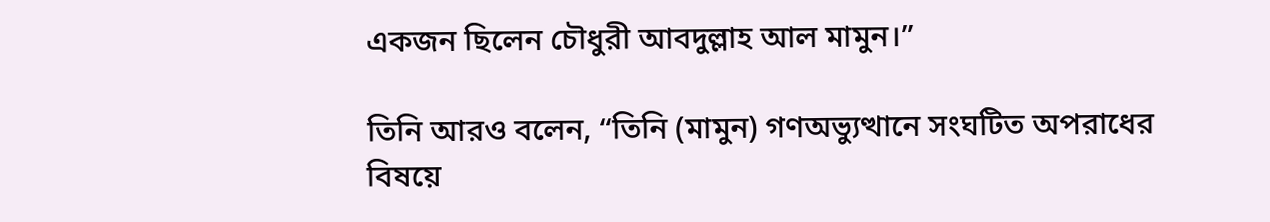একজন ছিলেন চৌধুরী আবদুল্লাহ আল মামুন।”

তিনি আরও বলেন, “তিনি (মামুন) গণঅভ্যুত্থানে সংঘটিত অপরাধের বিষয়ে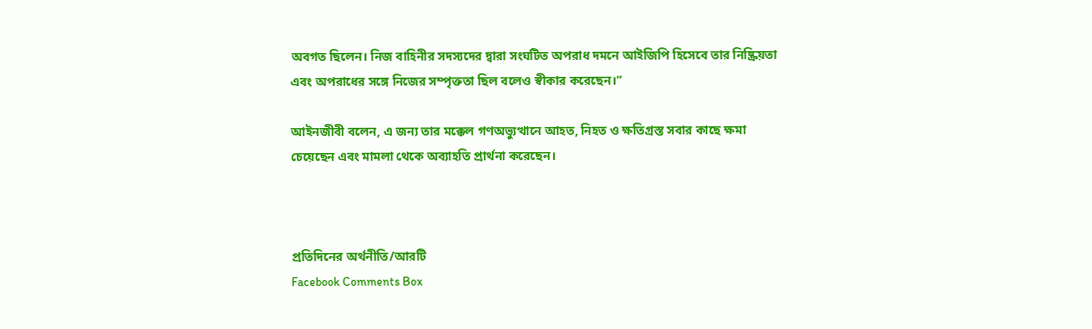অবগত ছিলেন। নিজ বাহিনীর সদস্যদের দ্বারা সংঘটিত অপরাধ দমনে আইজিপি হিসেবে তার নিষ্ক্রিয়তা এবং অপরাধের সঙ্গে নিজের সম্পৃক্ততা ছিল বলেও স্বীকার করেছেন।”

আইনজীবী বলেন, এ জন্য তার মক্কেল গণঅভ্যুত্থানে আহত, নিহত ও ক্ষতিগ্রস্ত সবার কাছে ক্ষমা চেয়েছেন এবং মামলা থেকে অব্যাহতি প্রার্থনা করেছেন।



প্রতিদিনের অর্থনীতি/আরটি
Facebook Comments Box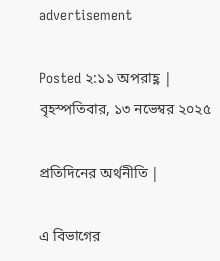advertisement

Posted ২:১১ অপরাহ্ণ | বৃহস্পতিবার, ১৩ নভেম্বর ২০২৫

প্রতিদিনের অর্থনীতি |

এ বিভাগের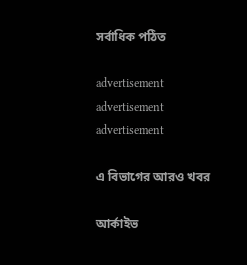সর্বাধিক পঠিত

advertisement
advertisement
advertisement

এ বিভাগের আরও খবর

আর্কাইভ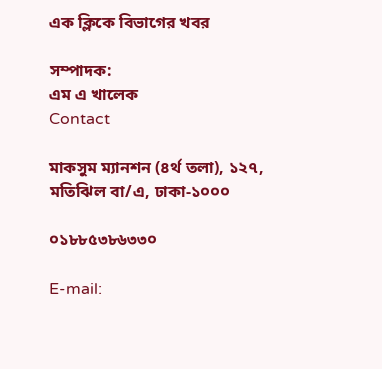এক ক্লিকে বিভাগের খবর

সম্পাদক:
এম এ খালেক
Contact

মাকসুম ম্যানশন (৪র্থ তলা), ১২৭, মতিঝিল বা/এ, ঢাকা-১০০০

০১৮৮৫৩৮৬৩৩০

E-mail: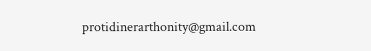protidinerarthonity@gmail.com